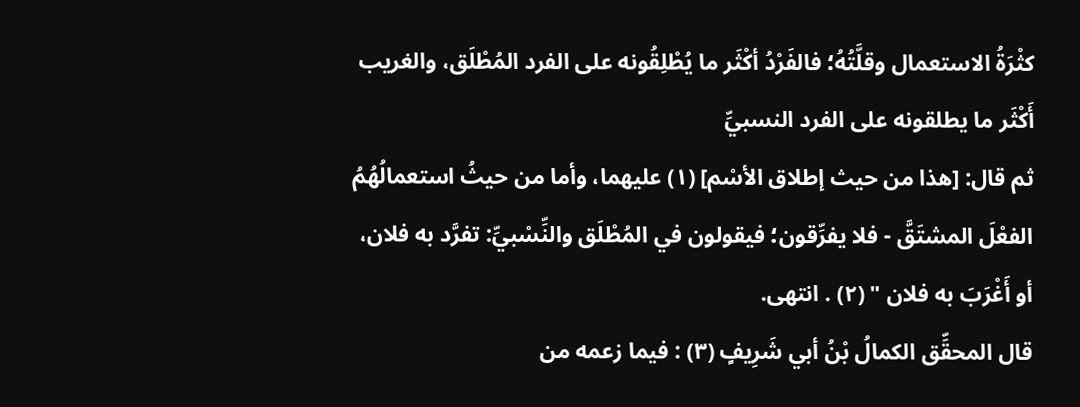كثْرَةُ الاستعمال وقلَّتُهُ؛ فالفَرْدُ أكْثَر ما يُطْلِقُونه على الفرد المُطْلَق، والغريب أَكْثَر ما يطلقونه على الفرد النسبيِّ
ثم قال: [هذا من حيث إطلاق الأسْم] (١) عليهما، وأما من حيثُ استعمالُهُمُ الفعْلَ المشتَقَّ - فلا يفرِّقون؛ فيقولون في المُطْلَق والنِّسْبيِّ: تفرَّد به فلان، أو أَغْرَبَ به فلان " (٢) . انتهى.
قال المحقِّق الكمالُ بْنُ أبي شَرِيفٍ (٣) : فيما زعمه من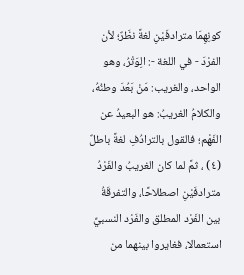كونِهِمَا مترادفَيْنِ لغةً نظَرٌ؛ لأن الفرْدَ - في اللغة -: الِوَتْرُ، وهو الواحد، والغريب: مَنْ بَعُدَ وطنُهُ، والكلامُ الغريبُ: هو البعيدُ عن الفَهْم؛ فالقول بالترادُفِ لغةً باطلٌ (٤) ، ثمَّ لما كان الغريبُ والفَرْدُ مترادفَيْنِ اصطلاحًا، والتفرقَةُ بين الفَرْد المطلق والفَرْد النسبيِّ استعمالا، فغايروا بينهما من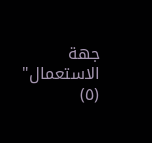جهة الاستعمال" (٥)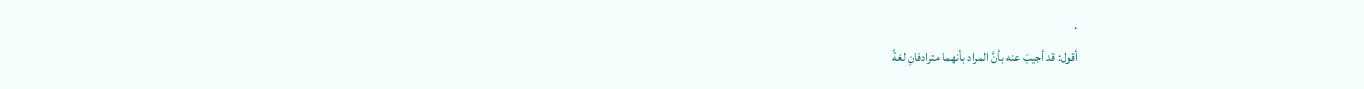.
أقول: قد أجيبَ عنه بأنَّ المراد بأنهما مترادفانِ لغةً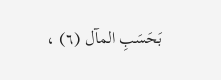بَحَسَبِ المآل (٦) ،